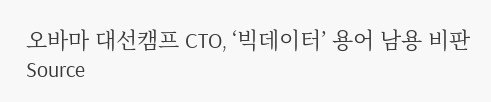오바마 대선캠프 CTO, ‘빅데이터’ 용어 남용 비판
Source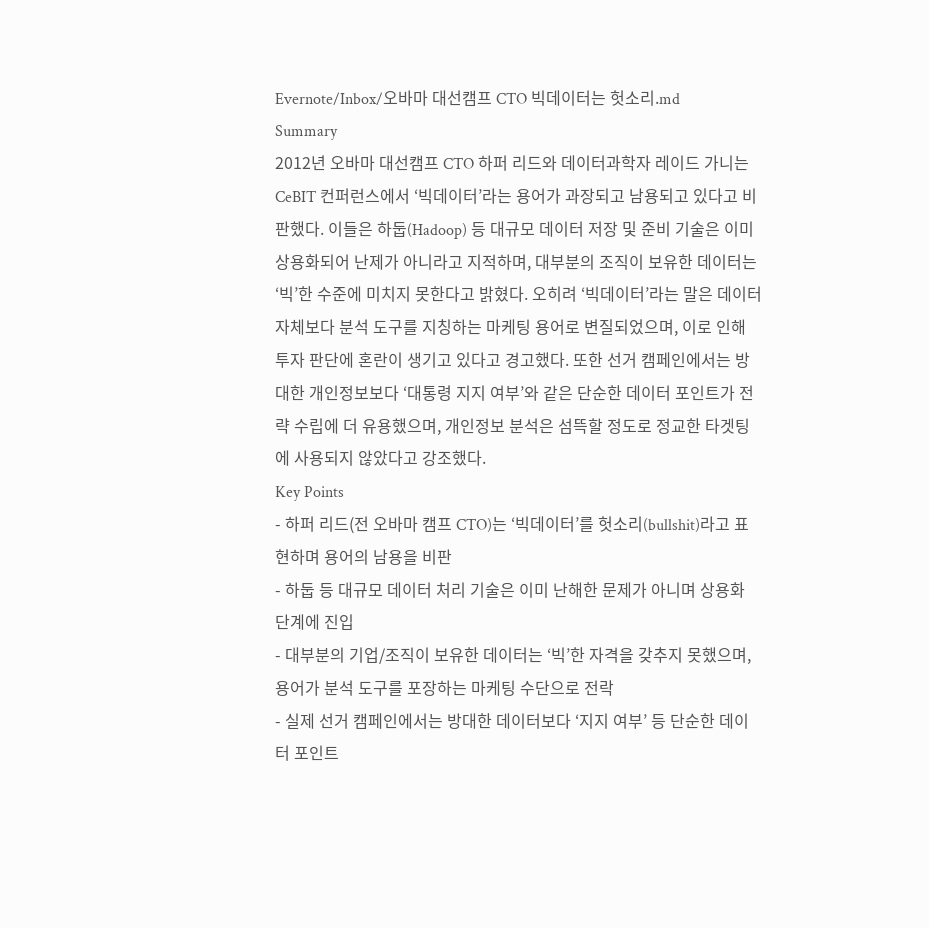Evernote/Inbox/오바마 대선캠프 CTO 빅데이터는 헛소리.md
Summary
2012년 오바마 대선캠프 CTO 하퍼 리드와 데이터과학자 레이드 가니는 CeBIT 컨퍼런스에서 ‘빅데이터’라는 용어가 과장되고 남용되고 있다고 비판했다. 이들은 하둡(Hadoop) 등 대규모 데이터 저장 및 준비 기술은 이미 상용화되어 난제가 아니라고 지적하며, 대부분의 조직이 보유한 데이터는 ‘빅’한 수준에 미치지 못한다고 밝혔다. 오히려 ‘빅데이터’라는 말은 데이터 자체보다 분석 도구를 지칭하는 마케팅 용어로 변질되었으며, 이로 인해 투자 판단에 혼란이 생기고 있다고 경고했다. 또한 선거 캠페인에서는 방대한 개인정보보다 ‘대통령 지지 여부’와 같은 단순한 데이터 포인트가 전략 수립에 더 유용했으며, 개인정보 분석은 섬뜩할 정도로 정교한 타겟팅에 사용되지 않았다고 강조했다.
Key Points
- 하퍼 리드(전 오바마 캠프 CTO)는 ‘빅데이터’를 헛소리(bullshit)라고 표현하며 용어의 남용을 비판
- 하둡 등 대규모 데이터 처리 기술은 이미 난해한 문제가 아니며 상용화 단계에 진입
- 대부분의 기업/조직이 보유한 데이터는 ‘빅’한 자격을 갖추지 못했으며, 용어가 분석 도구를 포장하는 마케팅 수단으로 전락
- 실제 선거 캠페인에서는 방대한 데이터보다 ‘지지 여부’ 등 단순한 데이터 포인트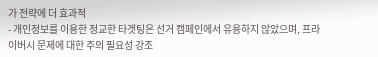가 전략에 더 효과적
- 개인정보를 이용한 정교한 타겟팅은 선거 캠페인에서 유용하지 않았으며, 프라이버시 문제에 대한 주의 필요성 강조